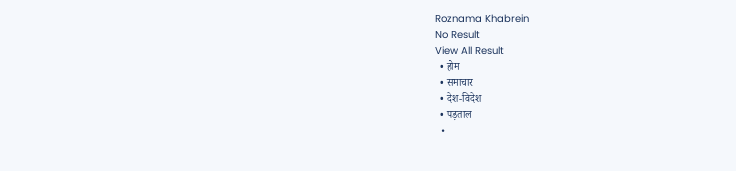Roznama Khabrein
No Result
View All Result
  • होम
  • समाचार
  • देश-विदेश
  • पड़ताल
  •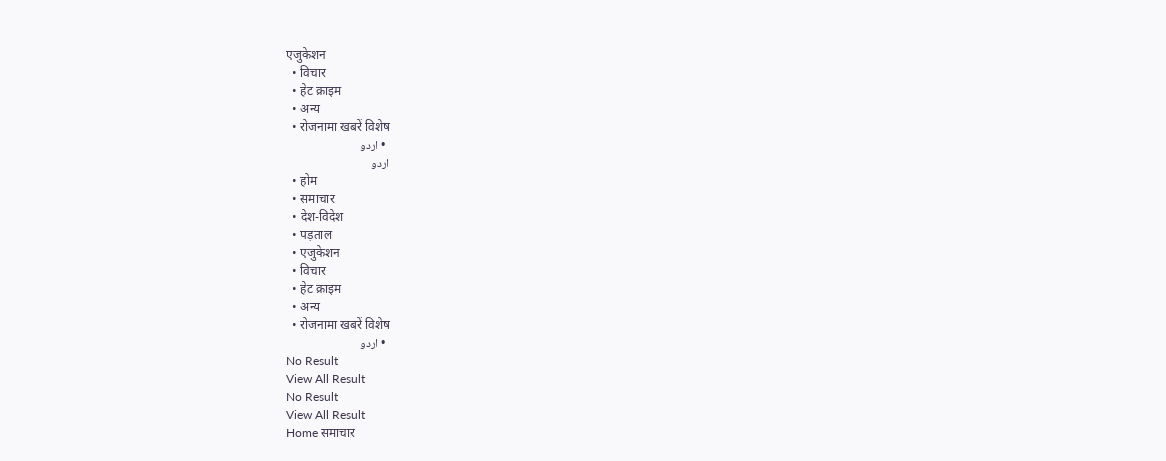एजुकेशन
  • विचार
  • हेट क्राइम
  • अन्य
  • रोजनामा खबरें विशेष
  • اردو
اردو
  • होम
  • समाचार
  • देश-विदेश
  • पड़ताल
  • एजुकेशन
  • विचार
  • हेट क्राइम
  • अन्य
  • रोजनामा खबरें विशेष
  • اردو
No Result
View All Result
No Result
View All Result
Home समाचार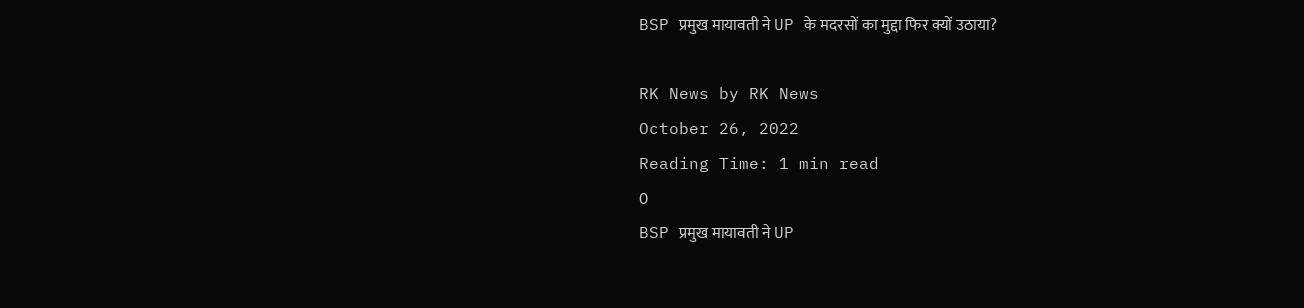BSP प्रमुख मायावती ने UP के मदरसों का मुद्दा फिर क्यों उठाया?

RK News by RK News
October 26, 2022
Reading Time: 1 min read
0
BSP प्रमुख मायावती ने UP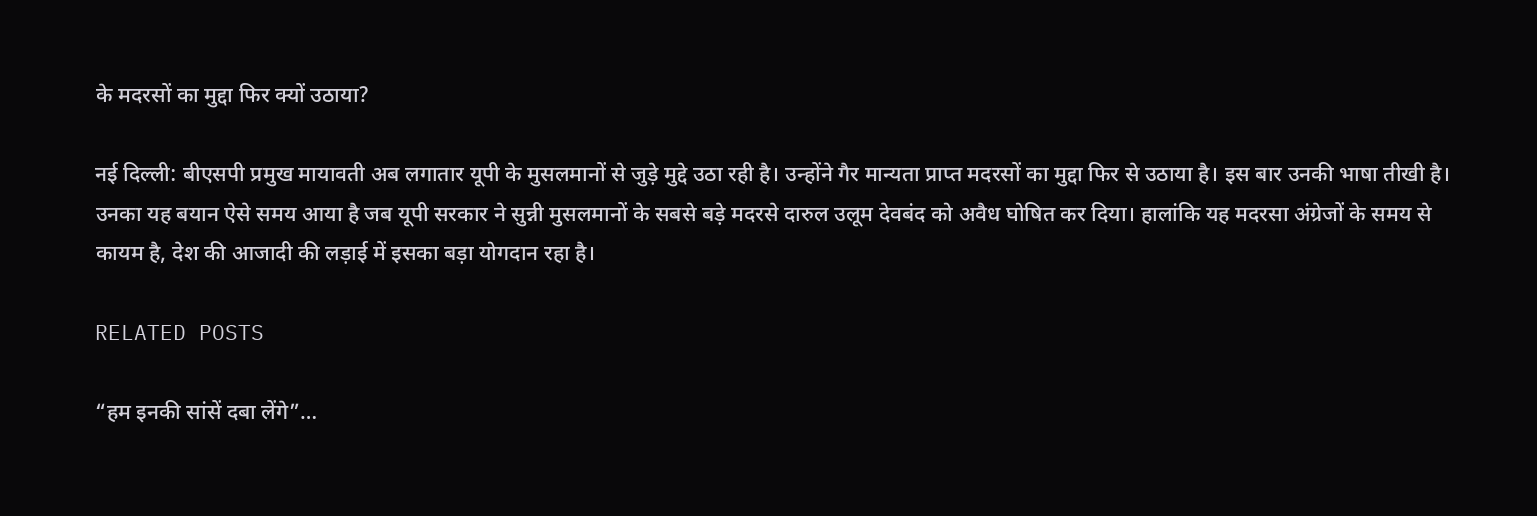के मदरसों का मुद्दा फिर क्यों उठाया?

नई दिल्ली: बीएसपी प्रमुख मायावती अब लगातार यूपी के मुसलमानों से जुड़े मुद्दे उठा रही है। उन्होंने गैर मान्यता प्राप्त मदरसों का मुद्दा फिर से उठाया है। इस बार उनकी भाषा तीखी है। उनका यह बयान ऐसे समय आया है जब यूपी सरकार ने सुन्नी मुसलमानों के सबसे बड़े मदरसे दारुल उलूम देवबंद को अवैध घोषित कर दिया। हालांकि यह मदरसा अंग्रेजों के समय से कायम है, देश की आजादी की लड़ाई में इसका बड़ा योगदान रहा है।

RELATED POSTS

“हम इनकी सांसें दबा लेंगे”…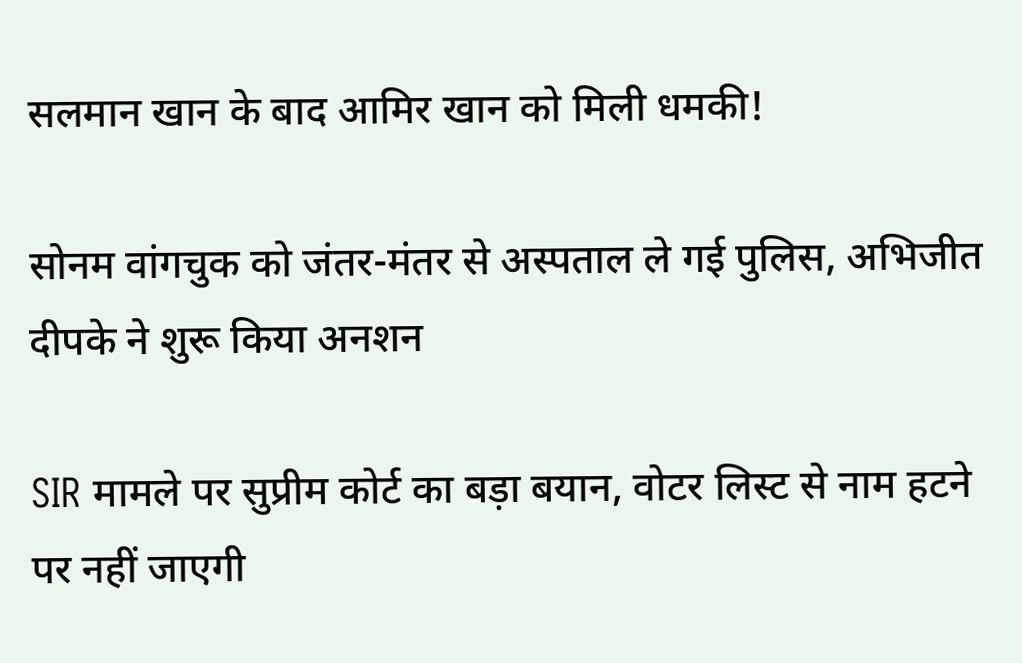सलमान खान के बाद आमिर खान को मिली धमकी!

सोनम वांगचुक को जंतर-मंतर से अस्पताल ले गई पुलिस, अभिजीत दीपके ने शुरू किया अनशन

SIR मामले पर सुप्रीम कोर्ट का बड़ा बयान, वोटर लिस्ट से नाम हटने पर नहीं जाएगी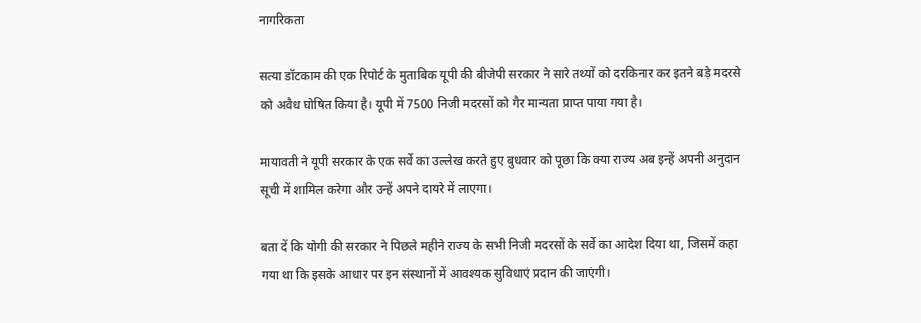नागरिकता

सत्या डॉटकाम की एक रिपोर्ट के मुताबिक यूपी की बीजेपी सरकार ने सारे तथ्यों को दरकिनार कर इतने बड़े मदरसे को अवैध घोषित किया है। यूपी में 7500 निजी मदरसों को गैर मान्यता प्राप्त पाया गया है।

मायावती ने यूपी सरकार के एक सर्वे का उल्लेख करते हुए बुधवार को पूछा कि क्या राज्य अब इन्हें अपनी अनुदान सूची में शामिल करेगा और उन्हें अपने दायरे में लाएगा।

बता दें कि योगी की सरकार ने पिछले महीने राज्य के सभी निजी मदरसों के सर्वे का आदेश दिया था, जिसमें कहा गया था कि इसके आधार पर इन संस्थानों में आवश्यक सुविधाएं प्रदान की जाएंगी।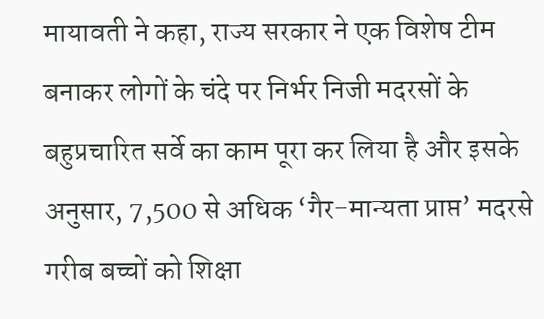मायावती ने कहा, राज्य सरकार ने एक विशेष टीम बनाकर लोगों के चंदे पर निर्भर निजी मदरसों के बहुप्रचारित सर्वे का काम पूरा कर लिया है और इसके अनुसार, 7,500 से अधिक ‘गैर-मान्यता प्राप्त’ मदरसे गरीब बच्चों को शिक्षा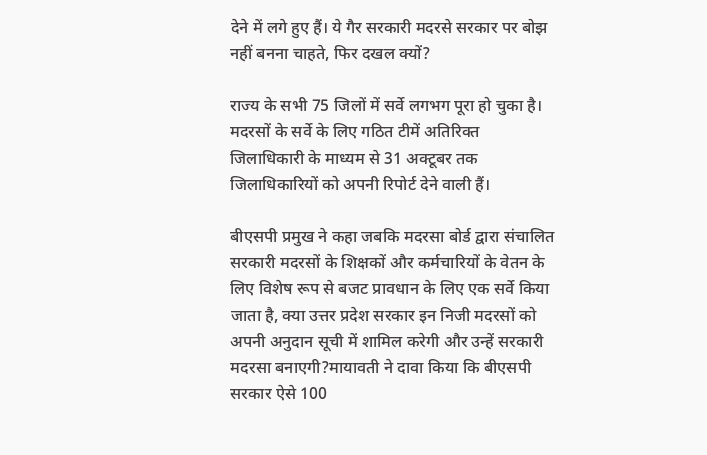देने में लगे हुए हैं। ये गैर सरकारी मदरसे सरकार पर बोझ नहीं बनना चाहते, फिर दखल क्यों?

राज्य के सभी 75 जिलों में सर्वे लगभग पूरा हो चुका है। मदरसों के सर्वे के लिए गठित टीमें अतिरिक्त जिलाधिकारी के माध्यम से 31 अक्टूबर तक जिलाधिकारियों को अपनी रिपोर्ट देने वाली हैं।

बीएसपी प्रमुख ने कहा जबकि मदरसा बोर्ड द्वारा संचालित सरकारी मदरसों के शिक्षकों और कर्मचारियों के वेतन के लिए विशेष रूप से बजट प्रावधान के लिए एक सर्वे किया जाता है, क्या उत्तर प्रदेश सरकार इन निजी मदरसों को अपनी अनुदान सूची में शामिल करेगी और उन्हें सरकारी मदरसा बनाएगी?मायावती ने दावा किया कि बीएसपी सरकार ऐसे 100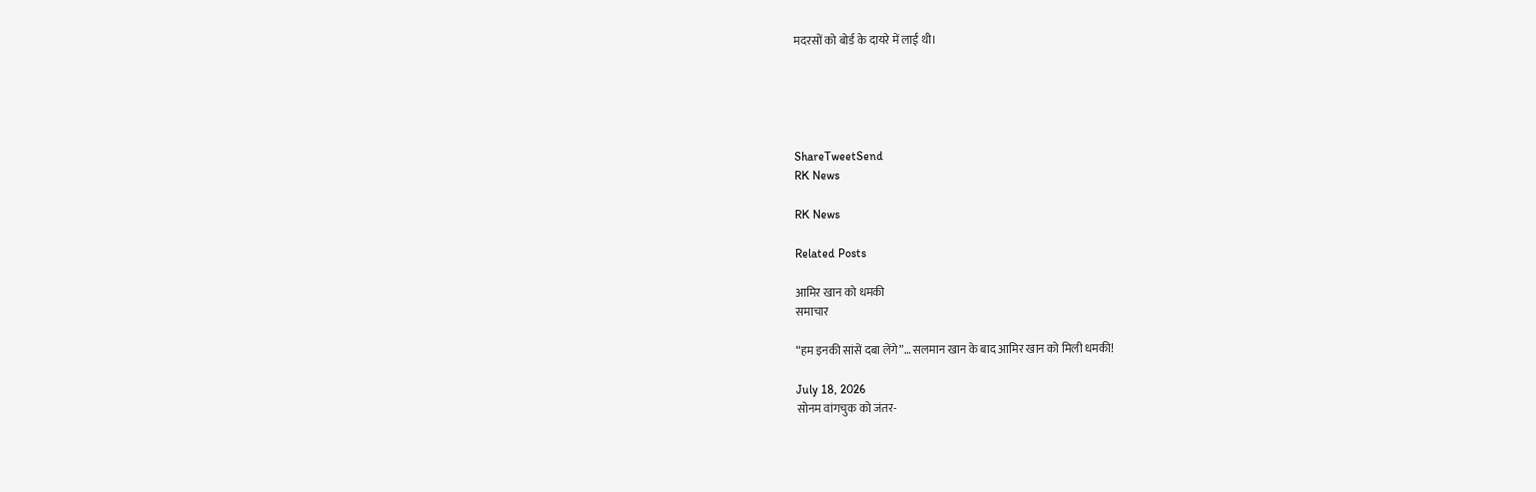मदरसों को बोर्ड के दायरे में लाई थी।





ShareTweetSend
RK News

RK News

Related Posts

आमिर खान को धमकी
समाचार

“हम इनकी सांसें दबा लेंगे”… सलमान खान के बाद आमिर खान को मिली धमकी!

July 18, 2026
सोनम वांगचुक को जंतर-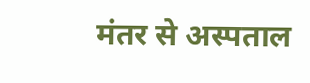मंतर से अस्पताल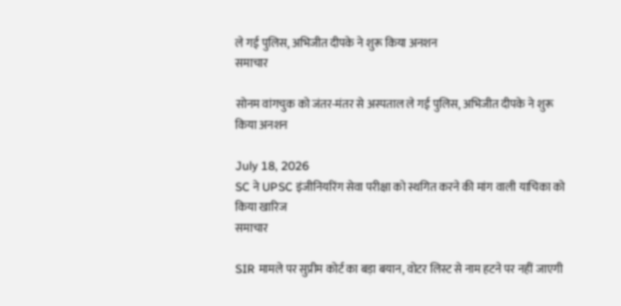ले गई पुलिस, अभिजीत दीपके ने शुरू किया अनशन
समाचार

सोनम वांगचुक को जंतर-मंतर से अस्पताल ले गई पुलिस, अभिजीत दीपके ने शुरू किया अनशन

July 18, 2026
SC ने UPSC इंजीनियरिंग सेवा परीक्षा को स्थगित करने की मांग वाली याचिका को किया खारिज
समाचार

SIR मामले पर सुप्रीम कोर्ट का बड़ा बयान, वोटर लिस्ट से नाम हटने पर नहीं जाएगी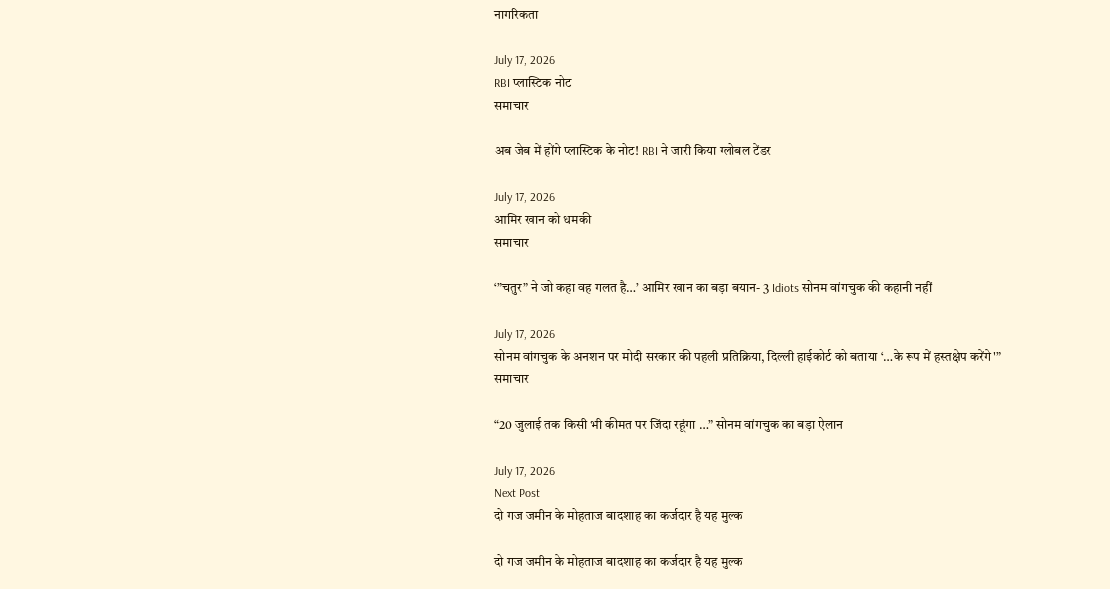नागरिकता

July 17, 2026
RBI प्लास्टिक नोट
समाचार

अब जेब में होंगे प्लास्टिक के नोट! RBI ने जारी किया ग्लोबल टेंडर

July 17, 2026
आमिर खान को धमकी
समाचार

‘”चतुर” ने जो कहा वह गलत है…’ आमिर खान का बड़ा बयान- 3 Idiots सोनम वांगचुक की कहानी नहीं

July 17, 2026
सोनम वांगचुक के अनशन पर मोदी सरकार की पहली प्रतिक्रिया, दिल्ली हाईकोर्ट को बताया ‘…के रूप में हस्तक्षेप करेंगे'”
समाचार

“20 जुलाई तक किसी भी कीमत पर जिंदा रहूंगा …” सोनम वांगचुक का बड़ा ऐलान

July 17, 2026
Next Post
दो गज जमीन के मोहताज बादशाह का कर्जदार है यह मुल्क

दो गज जमीन के मोहताज बादशाह का कर्जदार है यह मुल्क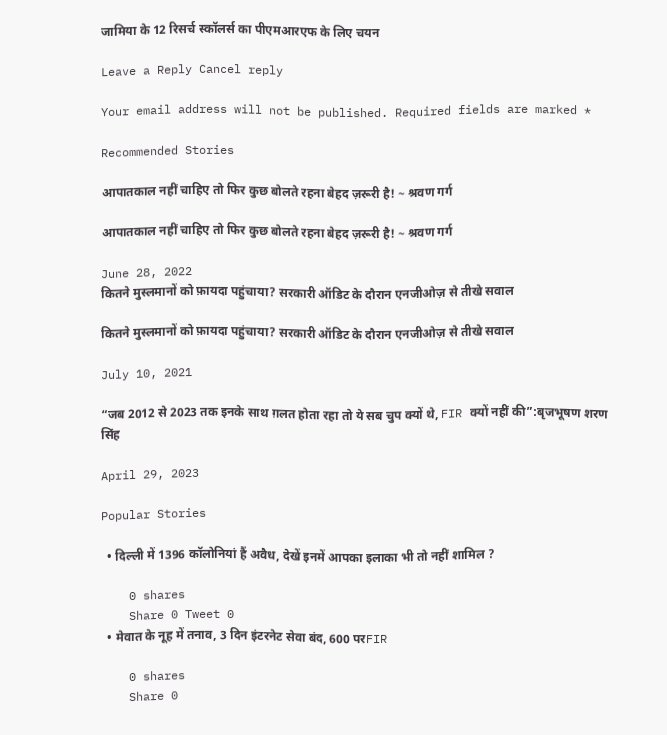जामिया के 12 रिसर्च स्कॉलर्स का पीएमआरएफ के लिए चयन

Leave a Reply Cancel reply

Your email address will not be published. Required fields are marked *

Recommended Stories

आपातकाल नहीं चाहिए तो फिर कुछ बोलते रहना बेहद ज़रूरी है! ~ श्रवण गर्ग

आपातकाल नहीं चाहिए तो फिर कुछ बोलते रहना बेहद ज़रूरी है! ~ श्रवण गर्ग

June 28, 2022
कितने मुस्लमानों को फ़ायदा पहुंचाया? सरकारी ऑडिट के दौरान एनजीओज़ से तीखे सवाल

कितने मुस्लमानों को फ़ायदा पहुंचाया? सरकारी ऑडिट के दौरान एनजीओज़ से तीखे सवाल

July 10, 2021

“जब 2012 से 2023 तक इनके साथ ग़लत होता रहा तो ये सब चुप क्यों थे, FIR क्यों नहीं की”:बृजभूषण शरण सिंह

April 29, 2023

Popular Stories

  • दिल्ली में 1396 कॉलोनियां हैं अवैध, देखें इनमें आपका इलाका भी तो नहीं शामिल ?

    0 shares
    Share 0 Tweet 0
  • मेवात के नूह में तनाव, 3 दिन इंटरनेट सेवा बंद, 600 परFIR

    0 shares
    Share 0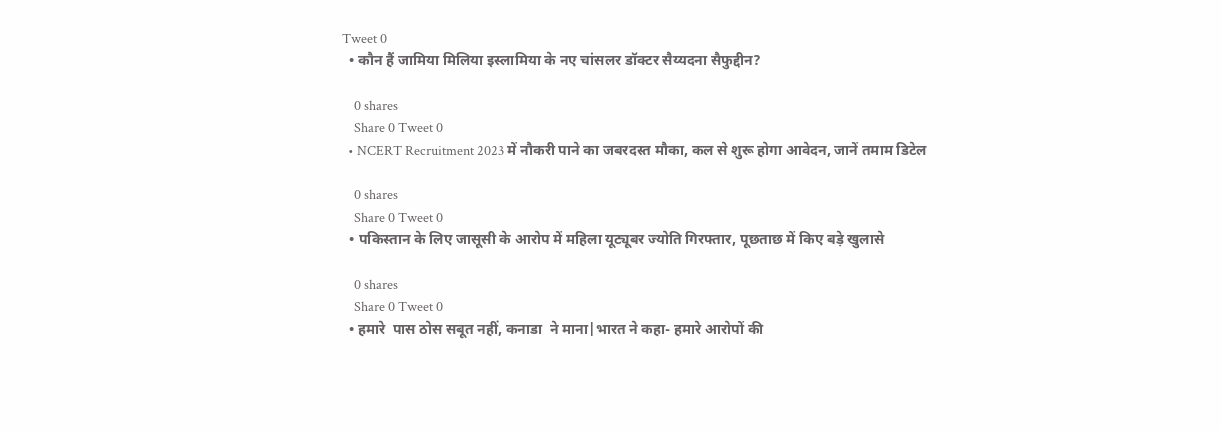Tweet 0
  • कौन हैं जामिया मिलिया इस्लामिया के नए चांसलर डॉक्टर सैय्यदना सैफुद्दीन?

    0 shares
    Share 0 Tweet 0
  • NCERT Recruitment 2023 में नौकरी पाने का जबरदस्त मौका, कल से शुरू होगा आवेदन, जानें तमाम डिटेल

    0 shares
    Share 0 Tweet 0
  • पकिस्तान के लिए जासूसी के आरोप में महिला यूट्यूबर ज्योति गिरफ्तार, पूछताछ में किए बड़े खुलासे

    0 shares
    Share 0 Tweet 0
  • हमारे  पास ठोस सबूत नहीं, कनाडा  ने माना|भारत ने कहा- हमारे आरोपों की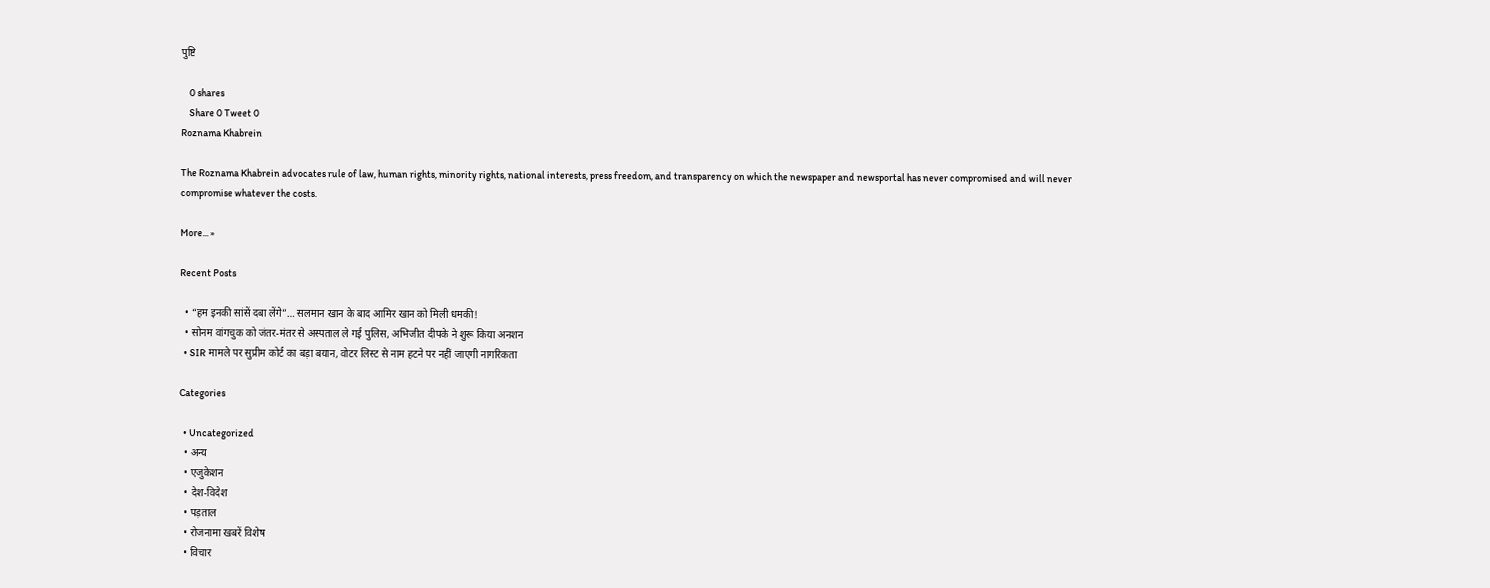पुष्टि

    0 shares
    Share 0 Tweet 0
Roznama Khabrein

The Roznama Khabrein advocates rule of law, human rights, minority rights, national interests, press freedom, and transparency on which the newspaper and newsportal has never compromised and will never compromise whatever the costs.

More... »

Recent Posts

  • “हम इनकी सांसें दबा लेंगे”… सलमान खान के बाद आमिर खान को मिली धमकी!
  • सोनम वांगचुक को जंतर-मंतर से अस्पताल ले गई पुलिस, अभिजीत दीपके ने शुरू किया अनशन
  • SIR मामले पर सुप्रीम कोर्ट का बड़ा बयान, वोटर लिस्ट से नाम हटने पर नहीं जाएगी नागरिकता

Categories

  • Uncategorized
  • अन्य
  • एजुकेशन
  • देश-विदेश
  • पड़ताल
  • रोजनामा खबरें विशेष
  • विचार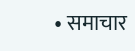• समाचार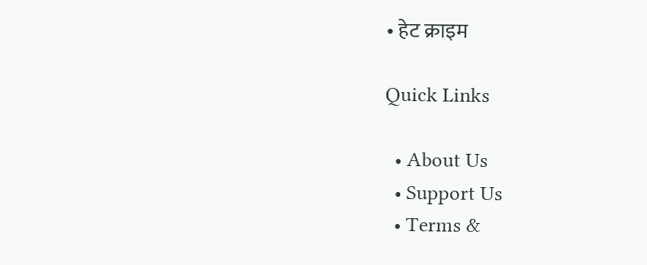• हेट क्राइम

Quick Links

  • About Us
  • Support Us
  • Terms &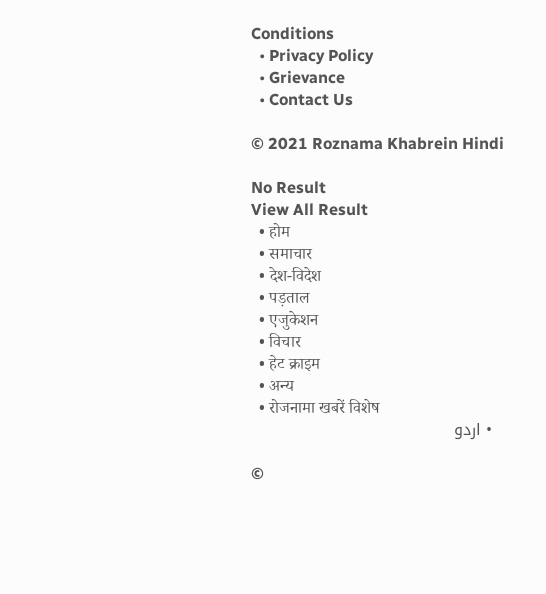Conditions
  • Privacy Policy
  • Grievance
  • Contact Us

© 2021 Roznama Khabrein Hindi

No Result
View All Result
  • होम
  • समाचार
  • देश-विदेश
  • पड़ताल
  • एजुकेशन
  • विचार
  • हेट क्राइम
  • अन्य
  • रोजनामा खबरें विशेष
  • اردو

©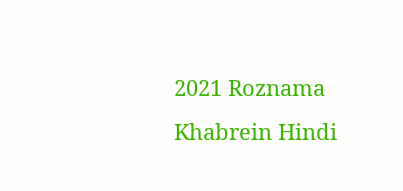2021 Roznama Khabrein Hindi